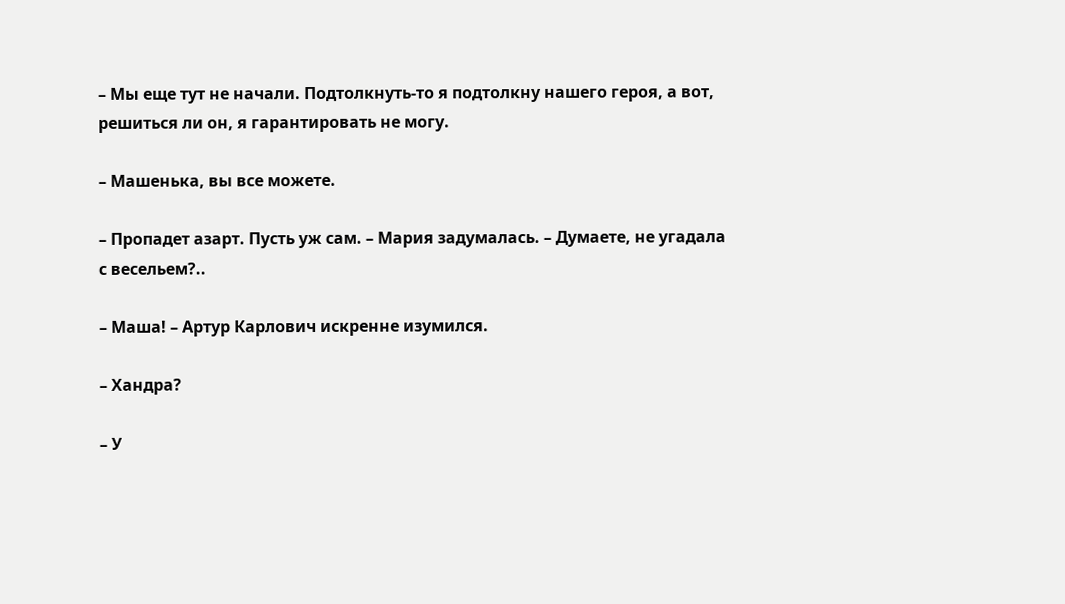– Мы еще тут не начали. Подтолкнуть-то я подтолкну нашего героя, а вот, решиться ли он, я гарантировать не могу.

– Машенька, вы все можете.

– Пропадет азарт. Пусть уж сам. – Мария задумалась. – Думаете, не угадала с весельем?..

– Маша! – Артур Карлович искренне изумился.

– Хандра?

– У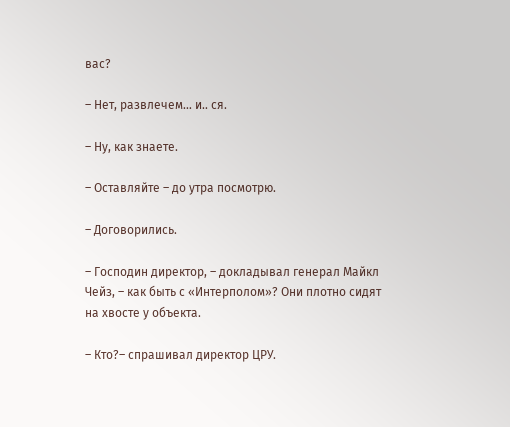вас?

– Нет, развлечем… и.. ся.

– Ну, как знаете.

– Оставляйте – до утра посмотрю.

– Договорились.

– Господин директор, – докладывал генерал Майкл Чейз, – как быть с «Интерполом»? Они плотно сидят на хвосте у объекта.

– Кто?– спрашивал директор ЦРУ.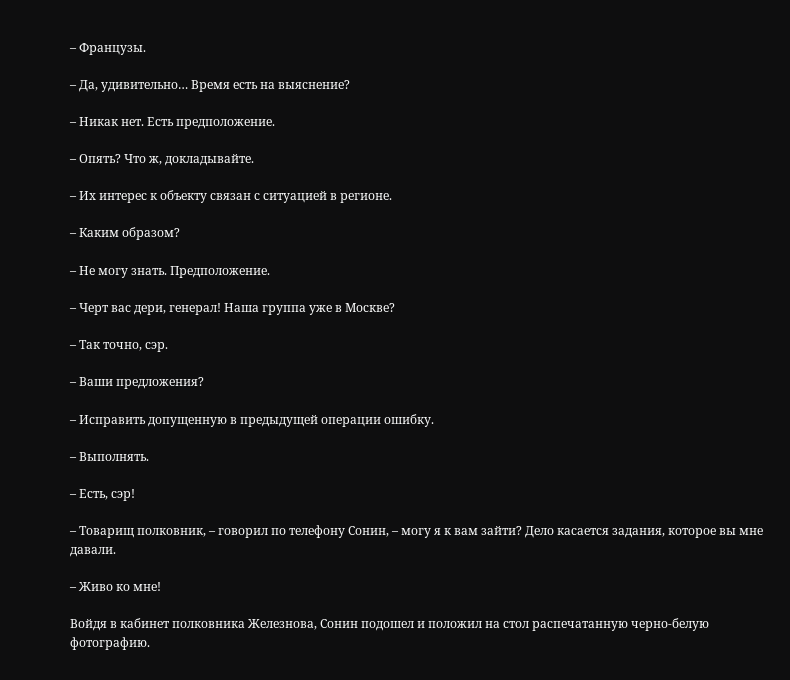– Французы.

– Да, удивительно… Время есть на выяснение?

– Никак нет. Есть предположение.

– Опять? Что ж, докладывайте.

– Их интерес к объекту связан с ситуацией в регионе.

– Каким образом?

– Не могу знать. Предположение.

– Черт вас дери, генерал! Наша группа уже в Москве?

– Так точно, сэр.

– Ваши предложения?

– Исправить допущенную в предыдущей операции ошибку.

– Выполнять.

– Есть, сэр!

– Товарищ полковник, – говорил по телефону Сонин, – могу я к вам зайти? Дело касается задания, которое вы мне давали.

– Живо ко мне!

Войдя в кабинет полковника Железнова, Сонин подошел и положил на стол распечатанную черно-белую фотографию.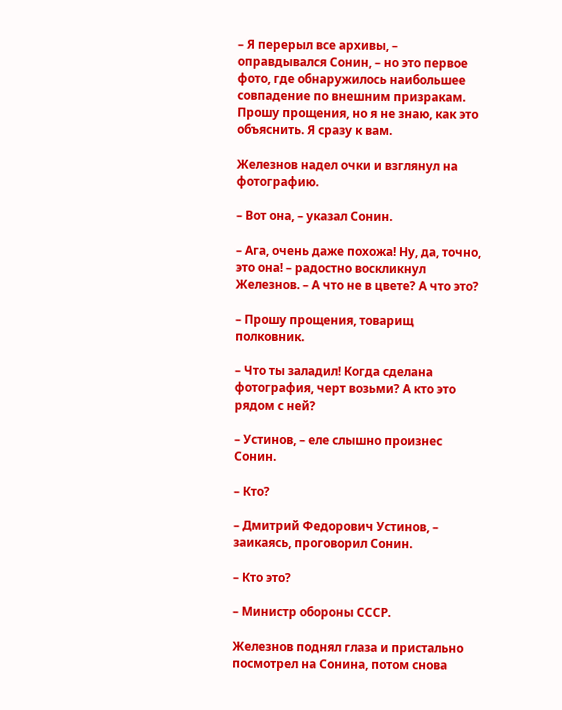– Я перерыл все архивы, – оправдывался Сонин, – но это первое фото, где обнаружилось наибольшее совпадение по внешним призракам. Прошу прощения, но я не знаю, как это объяснить. Я сразу к вам.

Железнов надел очки и взглянул на фотографию.

– Вот она, – указал Сонин.

– Ага, очень даже похожа! Ну, да, точно, это она! – радостно воскликнул Железнов. – А что не в цвете? А что это?

– Прошу прощения, товарищ полковник.

– Что ты заладил! Когда сделана фотография, черт возьми? А кто это рядом с ней?

– Устинов, – еле слышно произнес Сонин.

– Кто?

– Дмитрий Федорович Устинов, – заикаясь, проговорил Сонин.

– Кто это?

– Министр обороны СССР.

Железнов поднял глаза и пристально посмотрел на Сонина, потом снова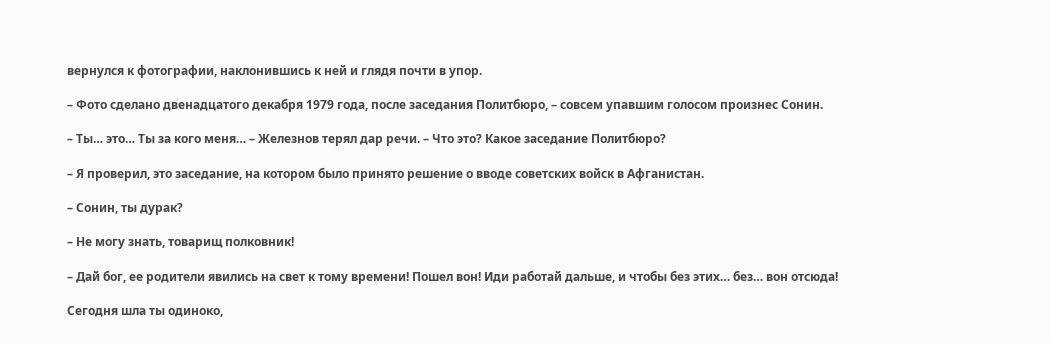вернулся к фотографии, наклонившись к ней и глядя почти в упор.

– Фото сделано двенадцатого декабря 1979 года, после заседания Политбюро, – совсем упавшим голосом произнес Сонин.

– Ты… это… Ты за кого меня… – Железнов терял дар речи. – Что это? Какое заседание Политбюро?

– Я проверил, это заседание, на котором было принято решение о вводе советских войск в Афганистан.

– Сонин, ты дурак?

– Не могу знать, товарищ полковник!

– Дай бог, ее родители явились на свет к тому времени! Пошел вон! Иди работай дальше, и чтобы без этих… без… вон отсюда!

Сегодня шла ты одиноко,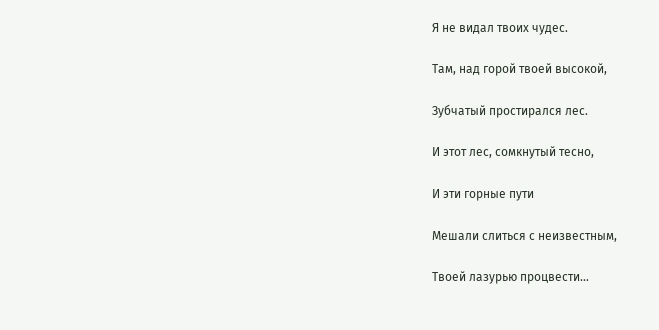Я не видал твоих чудес.

Там, над горой твоей высокой,

Зубчатый простирался лес.

И этот лес, сомкнутый тесно,

И эти горные пути

Мешали слиться с неизвестным,

Твоей лазурью процвести…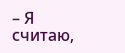– Я считаю,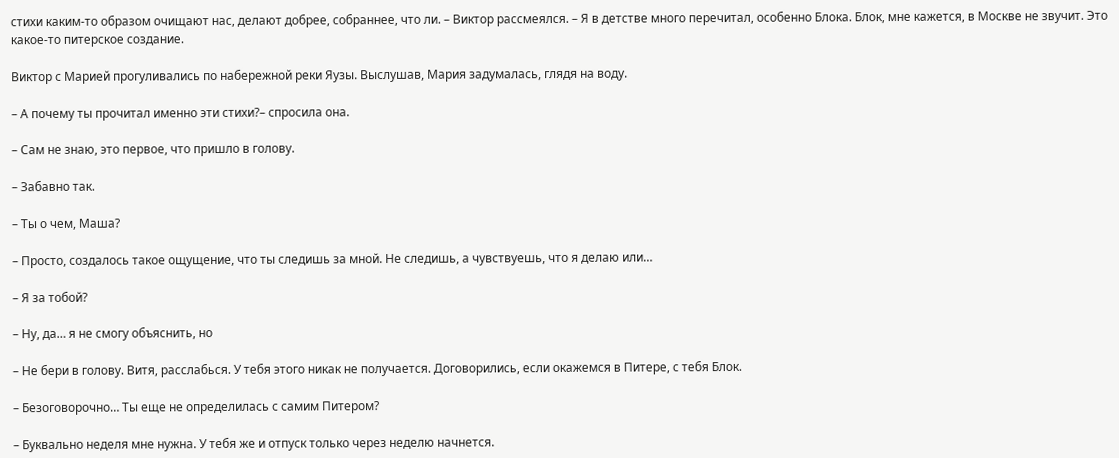стихи каким-то образом очищают нас, делают добрее, собраннее, что ли. – Виктор рассмеялся. – Я в детстве много перечитал, особенно Блока. Блок, мне кажется, в Москве не звучит. Это какое-то питерское создание.

Виктор с Марией прогуливались по набережной реки Яузы. Выслушав, Мария задумалась, глядя на воду.

– А почему ты прочитал именно эти стихи?– спросила она.

– Сам не знаю, это первое, что пришло в голову.

– Забавно так.

– Ты о чем, Маша?

– Просто, создалось такое ощущение, что ты следишь за мной. Не следишь, а чувствуешь, что я делаю или…

– Я за тобой?

– Ну, да… я не смогу объяснить, но

– Не бери в голову. Витя, расслабься. У тебя этого никак не получается. Договорились, если окажемся в Питере, с тебя Блок.

– Безоговорочно… Ты еще не определилась с самим Питером?

– Буквально неделя мне нужна. У тебя же и отпуск только через неделю начнется.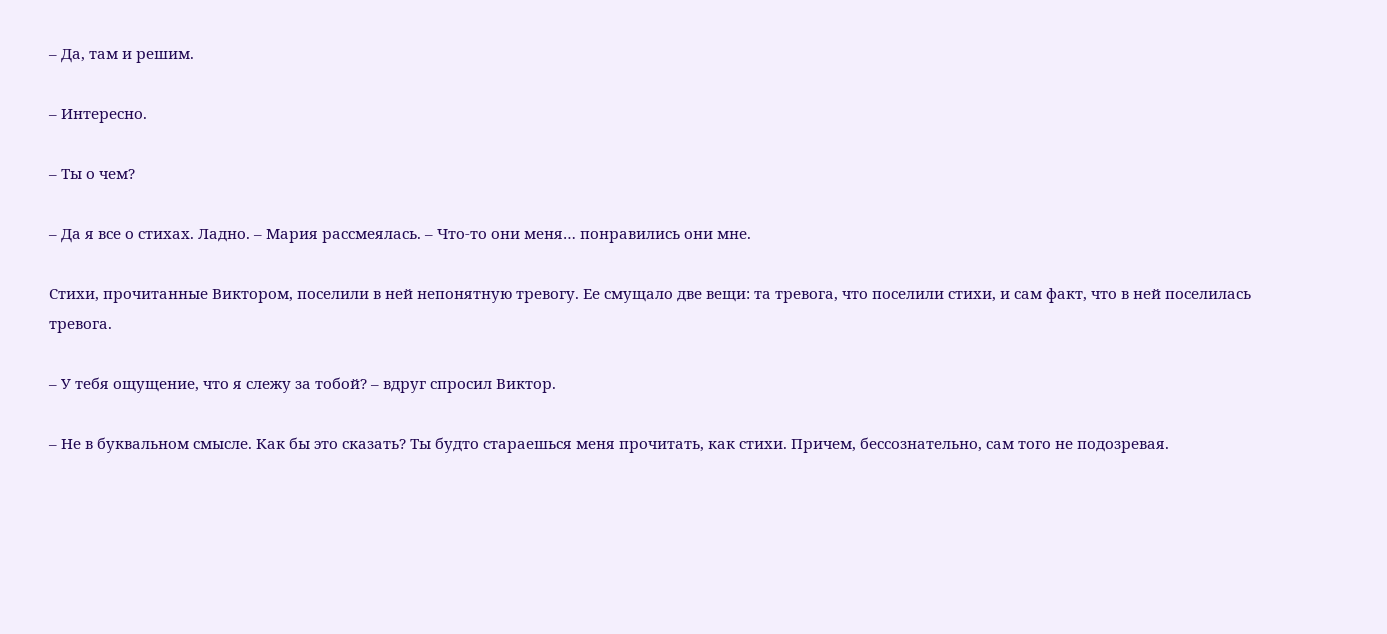– Да, там и решим.

– Интересно.

– Ты о чем?

– Да я все о стихах. Ладно. – Мария рассмеялась. – Что-то они меня… понравились они мне.

Стихи, прочитанные Виктором, поселили в ней непонятную тревогу. Ее смущало две вещи: та тревога, что поселили стихи, и сам факт, что в ней поселилась тревога.

– У тебя ощущение, что я слежу за тобой? – вдруг спросил Виктор.

– Не в буквальном смысле. Как бы это сказать? Ты будто стараешься меня прочитать, как стихи. Причем, бессознательно, сам того не подозревая.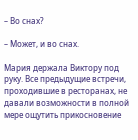– Во снах?

– Может, и во снах.

Мария держала Виктору под руку. Все предыдущие встречи, проходившие в ресторанах, не давали возможности в полной мере ощутить прикосновение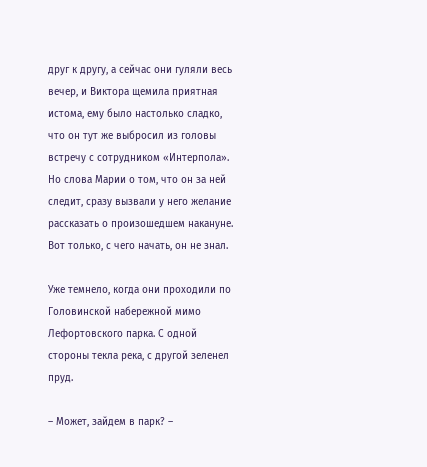друг к другу, а сейчас они гуляли весь вечер, и Виктора щемила приятная истома, ему было настолько сладко, что он тут же выбросил из головы встречу с сотрудником «Интерпола». Но слова Марии о том, что он за ней следит, сразу вызвали у него желание рассказать о произошедшем накануне. Вот только, с чего начать, он не знал.

Уже темнело, когда они проходили по Головинской набережной мимо Лефортовского парка. С одной стороны текла река, с другой зеленел пруд.

– Может, зайдем в парк? –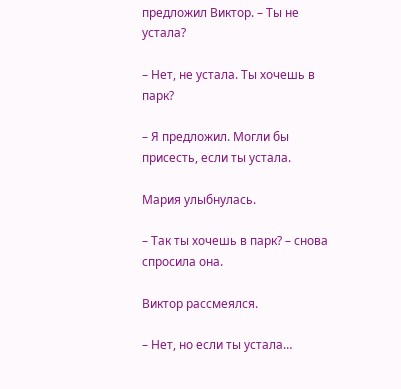предложил Виктор. – Ты не устала?

– Нет, не устала. Ты хочешь в парк?

– Я предложил. Могли бы присесть, если ты устала.

Мария улыбнулась.

– Так ты хочешь в парк? – снова спросила она.

Виктор рассмеялся.

– Нет, но если ты устала…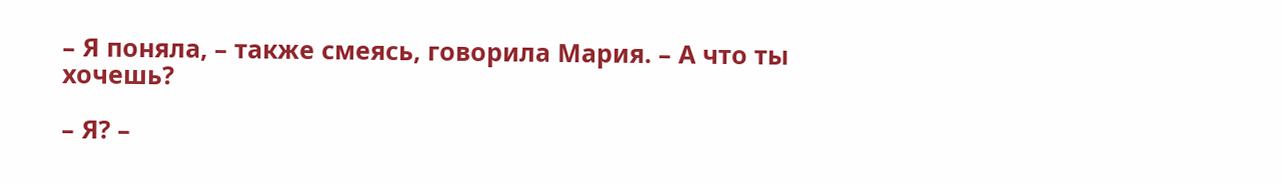– Я поняла, – также смеясь, говорила Мария. – А что ты хочешь?

– Я? –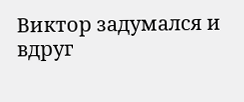Виктор задумался и вдруг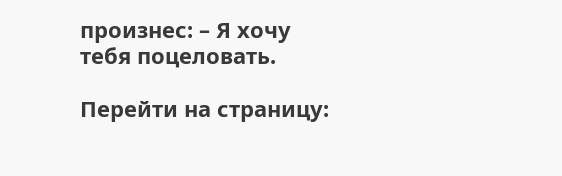произнес: – Я хочу тебя поцеловать.

Перейти на страницу: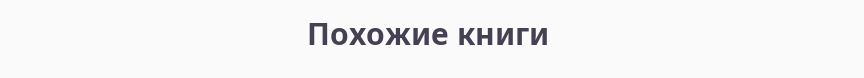Похожие книги